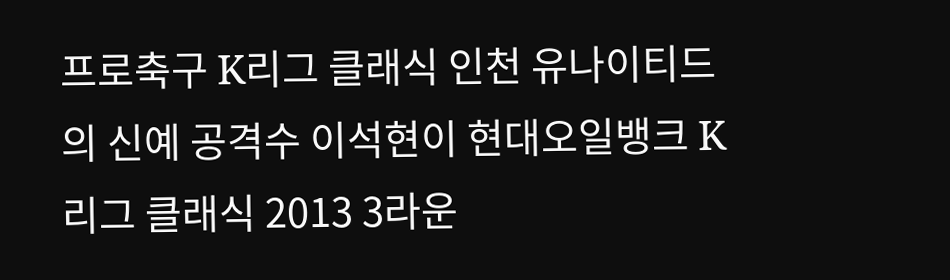프로축구 K리그 클래식 인천 유나이티드의 신예 공격수 이석현이 현대오일뱅크 K리그 클래식 2013 3라운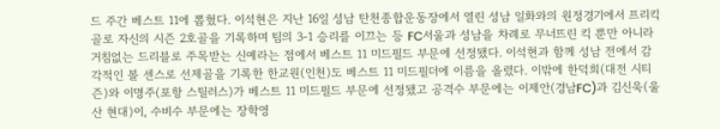드 주간 베스트 11에 뽑혔다. 이석현은 지난 16일 성남 탄천종합운동장에서 열린 성남 일화와의 원정경기에서 프리킥 골로 자신의 시즌 2호골을 기록하며 팀의 3-1 승리를 이끄는 등 FC서울과 성남을 차례로 무너뜨린 킥 뿐만 아니라 거침없는 드리블로 주목받는 신예라는 점에서 베스트 11 미드필드 부문에 선정됐다. 이석현과 함께 성남 전에서 감각적인 볼 센스로 선제골을 기록한 한교원(인천)도 베스트 11 미드필더에 이름을 올렸다. 이밖에 한덕희(대전 시티즌)와 이명주(포항 스틸러스)가 베스트 11 미드필드 부문에 선정됐고 공격수 부문에는 이제안(경남FC)과 김신욱(울산 현대)이, 수비수 부문에는 장학영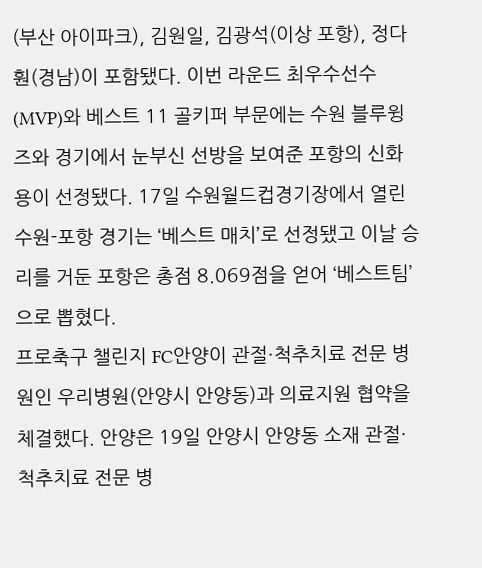(부산 아이파크), 김원일, 김광석(이상 포항), 정다훤(경남)이 포함됐다. 이번 라운드 최우수선수(MVP)와 베스트 11 골키퍼 부문에는 수원 블루윙즈와 경기에서 눈부신 선방을 보여준 포항의 신화용이 선정됐다. 17일 수원월드컵경기장에서 열린 수원-포항 경기는 ‘베스트 매치’로 선정됐고 이날 승리를 거둔 포항은 총점 8.069점을 얻어 ‘베스트팀’으로 뽑혔다.
프로축구 챌린지 FC안양이 관절·척추치료 전문 병원인 우리병원(안양시 안양동)과 의료지원 협약을 체결했다. 안양은 19일 안양시 안양동 소재 관절·척추치료 전문 병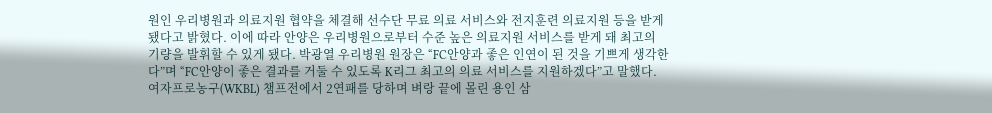원인 우리병원과 의료지원 협약을 체결해 선수단 무료 의료 서비스와 전지훈련 의료지원 등을 받게 됐다고 밝혔다. 이에 따라 안양은 우리병원으로부터 수준 높은 의료지원 서비스를 받게 돼 최고의 기량을 발휘할 수 있게 됐다. 박광열 우리병원 원장은 “FC안양과 좋은 인연이 된 것을 기쁘게 생각한다”며 “FC안양이 좋은 결과를 거둘 수 있도록 K리그 최고의 의료 서비스를 지원하겠다”고 말했다.
여자프로농구(WKBL) 챔프전에서 2연패를 당하며 벼랑 끝에 몰린 용인 삼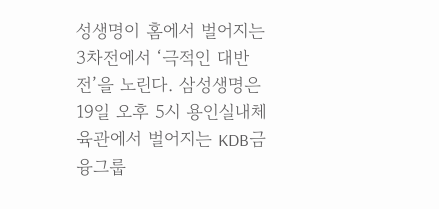성생명이 홈에서 벌어지는 3차전에서 ‘극적인 대반전’을 노린다. 삼성생명은 19일 오후 5시 용인실내체육관에서 벌어지는 KDB금융그룹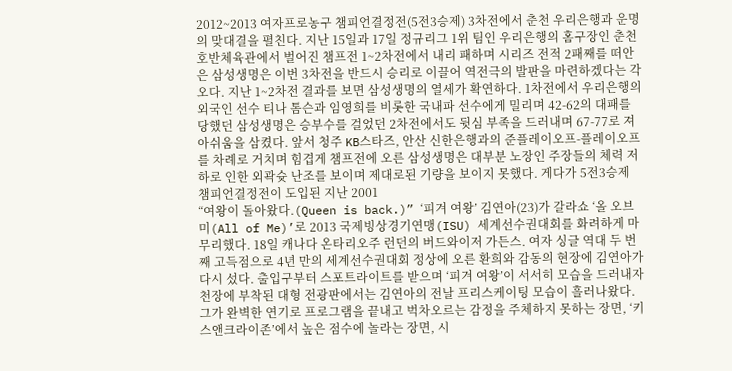2012~2013 여자프로농구 챔피언결정전(5전3승제) 3차전에서 춘천 우리은행과 운명의 맞대결을 펼친다. 지난 15일과 17일 정규리그 1위 팀인 우리은행의 홈구장인 춘천 호반체육관에서 벌어진 챔프전 1~2차전에서 내리 패하며 시리즈 전적 2패째를 떠안은 삼성생명은 이번 3차전을 반드시 승리로 이끌어 역전극의 발판을 마련하겠다는 각오다. 지난 1~2차전 결과를 보면 삼성생명의 열세가 확연하다. 1차전에서 우리은행의 외국인 선수 티나 톰슨과 임영희를 비롯한 국내파 선수에게 밀리며 42-62의 대패를 당했던 삼성생명은 승부수를 걸었던 2차전에서도 뒷심 부족을 드러내며 67-77로 져 아쉬움을 삼켰다. 앞서 청주 KB스타즈, 안산 신한은행과의 준플레이오프-플레이오프를 차례로 거치며 힘겹게 챔프전에 오른 삼성생명은 대부분 노장인 주장들의 체력 저하로 인한 외곽슛 난조를 보이며 제대로된 기량을 보이지 못했다. 게다가 5전3승제 챔피언결정전이 도입된 지난 2001
“여왕이 돌아왔다.(Queen is back.)” ‘피겨 여왕’ 김연아(23)가 갈라쇼 ‘올 오브 미(All of Me)’로 2013 국제빙상경기연맹(ISU) 세계선수권대회를 화려하게 마무리했다. 18일 캐나다 온타리오주 런던의 버드와이저 가든스. 여자 싱글 역대 두 번째 고득점으로 4년 만의 세계선수권대회 정상에 오른 환희와 감동의 현장에 김연아가 다시 섰다. 출입구부터 스포트라이트를 받으며 ‘피겨 여왕’이 서서히 모습을 드러내자 천장에 부착된 대형 전광판에서는 김연아의 전날 프리스케이팅 모습이 흘러나왔다. 그가 완벽한 연기로 프로그램을 끝내고 벅차오르는 감정을 주체하지 못하는 장면, ‘키스앤크라이존’에서 높은 점수에 놀라는 장면, 시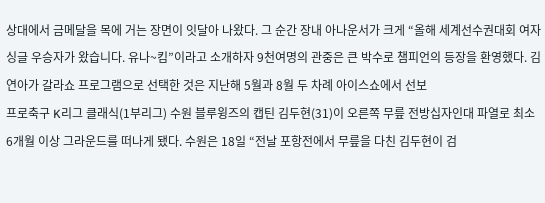상대에서 금메달을 목에 거는 장면이 잇달아 나왔다. 그 순간 장내 아나운서가 크게 “올해 세계선수권대회 여자 싱글 우승자가 왔습니다. 유나~킴”이라고 소개하자 9천여명의 관중은 큰 박수로 챔피언의 등장을 환영했다. 김연아가 갈라쇼 프로그램으로 선택한 것은 지난해 5월과 8월 두 차례 아이스쇼에서 선보
프로축구 K리그 클래식(1부리그) 수원 블루윙즈의 캡틴 김두현(31)이 오른쪽 무릎 전방십자인대 파열로 최소 6개월 이상 그라운드를 떠나게 됐다. 수원은 18일 “전날 포항전에서 무릎을 다친 김두현이 검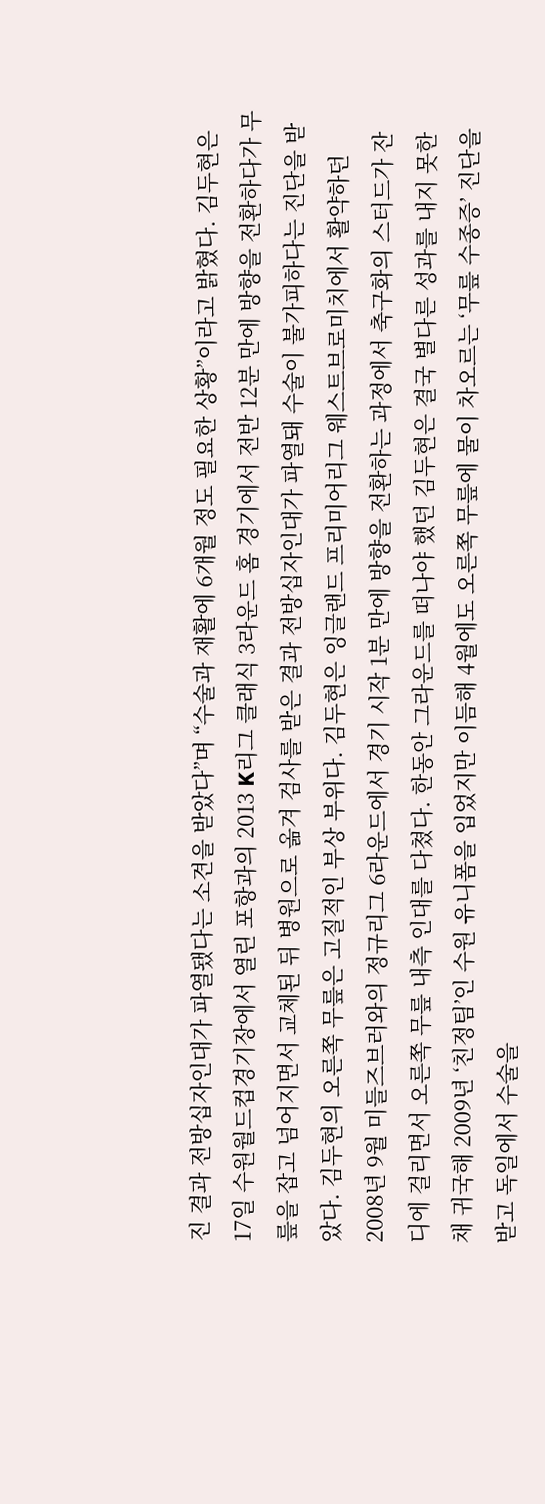진 결과 전방십자인대가 파열됐다는 소견을 받았다”며 “수술과 재활에 6개월 정도 필요한 상황”이라고 밝혔다. 김두현은 17일 수원월드컵경기장에서 열린 포항과의 2013 K리그 클래식 3라운드 홈 경기에서 전반 12분 만에 방향을 전환하다가 무릎을 잡고 넘어지면서 교체된 뒤 병원으로 옮겨 검사를 받은 결과 전방십자인대가 파열돼 수술이 불가피하다는 진단을 받았다. 김두현의 오른쪽 무릎은 고질적인 부상 부위다. 김두현은 잉글랜드 프리미어리그 웨스트브로미치에서 활약하던 2008년 9월 미들즈브러와의 정규리그 6라운드에서 경기 시작 1분 만에 방향을 전환하는 과정에서 축구화의 스터드가 잔디에 걸리면서 오른쪽 무릎 내측 인대를 다쳤다. 한동안 그라운드를 떠나야 했던 김두현은 결국 별다른 성과를 내지 못한 채 귀국해 2009년 ‘친정팀’인 수원 유니폼을 입었지만 이듬해 4월에도 오른쪽 무릎에 물이 차오르는 ‘무릎 수종증’ 진단을 받고 독일에서 수술을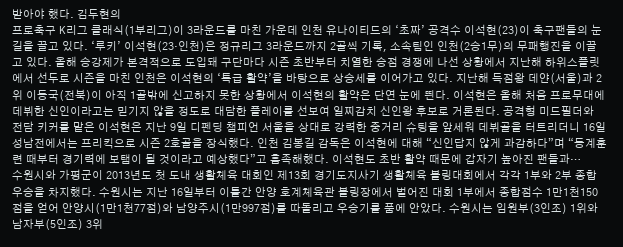받아야 했다. 김두현의
프로축구 K리그 클래식(1부리그)이 3라운드를 마친 가운데 인천 유나이티드의 ‘초짜’ 공격수 이석현(23)이 축구팬들의 눈길을 끌고 있다. ‘루키’ 이석현(23·인천)은 정규리그 3라운드까지 2골씩 기록, 소속팀인 인천(2승1무)의 무패행진을 이끌고 있다. 올해 승강제가 본격적으로 도입돼 구단마다 시즌 초반부터 치열한 승점 경쟁에 나선 상황에서 지난해 하위스플릿에서 선두로 시즌을 마친 인천은 이석현의 ‘특급 활약’을 바탕으로 상승세를 이어가고 있다. 지난해 득점왕 데얀(서울)과 2위 이동국(전북)이 아직 1골밖에 신고하지 못한 상황에서 이석현의 활약은 단연 눈에 띈다. 이석현은 올해 처음 프로무대에 데뷔한 신인이라고는 믿기지 않을 정도로 대담한 플레이를 선보여 일찌감치 신인왕 후보로 거론된다. 공격형 미드필더와 전담 키커를 맡은 이석현은 지난 9일 디펜딩 챔피언 서울을 상대로 강력한 중거리 슈팅을 앞세워 데뷔골을 터트리더니 16일 성남전에서는 프리킥으로 시즌 2호골을 장식했다. 인천 김봉길 감독은 이석현에 대해 “신인답지 않게 과감하다”며 “동계훈련 때부터 경기력에 보탬이 될 것이라고 예상했다”고 흡족해했다. 이석현도 초반 활약 때문에 갑자기 높아진 팬들과…
수원시와 가평군이 2013년도 첫 도내 생활체육 대회인 제13회 경기도지사기 생활체육 볼링대회에서 각각 1부와 2부 종합우승을 차지했다. 수원시는 지난 16일부터 이틀간 안양 호계체육관 볼링장에서 벌어진 대회 1부에서 종합점수 1만1천150점을 얻어 안양시(1만1천77점)와 남양주시(1만997점)를 따돌리고 우승기를 품에 안았다. 수원시는 임원부(3인조) 1위와 남자부(5인조) 3위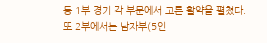등 1부 경기 각 부문에서 고른 활약을 펼쳤다. 또 2부에서는 남자부(5인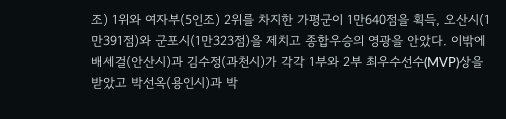조) 1위와 여자부(5인조) 2위를 차지한 가평군이 1만640점을 획득, 오산시(1만391점)와 군포시(1만323점)을 제치고 종합우승의 영광을 안았다. 이밖에 배세걸(안산시)과 김수정(과천시)가 각각 1부와 2부 최우수선수(MVP)상을 받았고 박선옥(용인시)과 박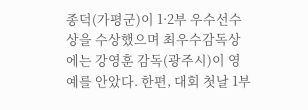종덕(가평군)이 1·2부 우수선수상을 수상했으며 최우수감독상에는 강영훈 감독(광주시)이 영예를 안았다. 한편, 대회 첫날 1부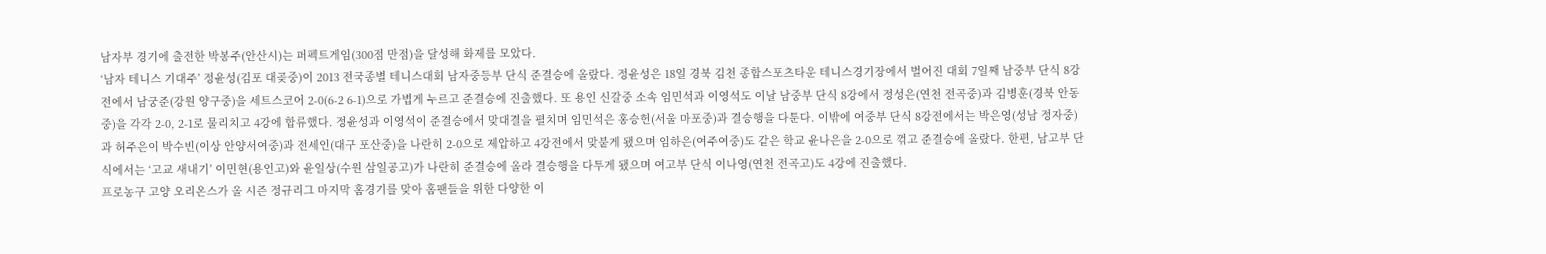남자부 경기에 출전한 박봉주(안산시)는 퍼펙트게임(300점 만점)을 달성해 화제를 모았다.
‘남자 테니스 기대주’ 정윤성(김포 대곶중)이 2013 전국종별 테니스대회 남자중등부 단식 준결승에 올랐다. 정윤성은 18일 경북 김천 종합스포츠타운 테니스경기장에서 벌어진 대회 7일째 남중부 단식 8강전에서 남궁준(강원 양구중)을 세트스코어 2-0(6-2 6-1)으로 가볍게 누르고 준결승에 진출했다. 또 용인 신갈중 소속 임민석과 이영석도 이날 남중부 단식 8강에서 정성은(연천 전곡중)과 김병훈(경북 안동중)을 각각 2-0, 2-1로 물리치고 4강에 합류했다. 정윤성과 이영석이 준결승에서 맞대결을 펼치며 임민석은 홍승헌(서울 마포중)과 결승행을 다툰다. 이밖에 여중부 단식 8강전에서는 박은영(성남 정자중)과 허주은이 박수빈(이상 안양서여중)과 전세인(대구 포산중)을 나란히 2-0으로 제압하고 4강전에서 맞붙게 됐으며 임하은(여주여중)도 같은 학교 윤나은을 2-0으로 꺾고 준결승에 올랐다. 한편, 남고부 단식에서는 ‘고교 새내기’ 이민현(용인고)와 윤일상(수원 삼일공고)가 나란히 준결승에 올라 결승행을 다투게 됐으며 여고부 단식 이나영(연천 전곡고)도 4강에 진출했다.
프로농구 고양 오리온스가 올 시즌 정규리그 마지막 홈경기를 맞아 홈팬들을 위한 다양한 이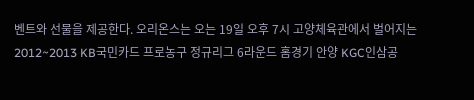벤트와 선물을 제공한다. 오리온스는 오는 19일 오후 7시 고양체육관에서 벌어지는 2012~2013 KB국민카드 프로농구 정규리그 6라운드 홈경기 안양 KGC인삼공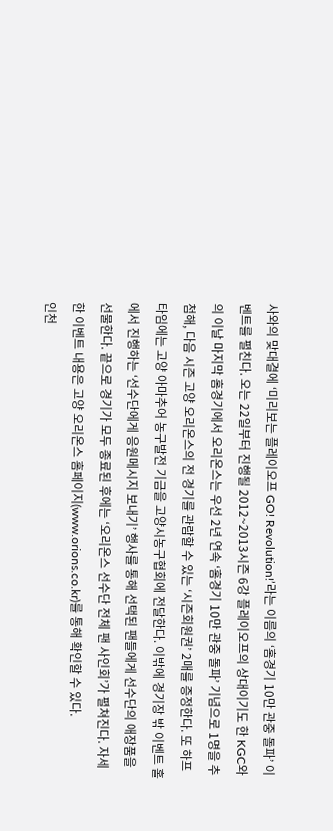사와의 맞대결에 ‘미리보는 플레이오프 GO! Revolution!’라는 이름의 ‘홈경기 10만 관중 돌파’ 이벤트를 펼친다. 오는 22일부터 진행될 2012~2013시즌 6강 플레이오프의 상대이기도 한 KGC와의 이날 마지막 홈경기에서 오리온스는 우선 2년 연속 ‘홈경기 10만 관중 돌파’ 기념으로 1명을 추첨해, 다음 시즌 고양 오리온스의 전 경기를 관람할 수 있는 ‘시즌회원권’ 2매를 증정한다. 또 하프타임에는 고양 아마추어 농구발전 기금을 고양시농구협회에 전달한다. 이밖에 경기장 밖 이벤트 홀에서 진행하는 ‘선수단에게 응원메시지 보내기’ 행사를 통해 선택된 팬들에게 선수단의 애장품을 선물한다. 끝으로 경기가 모두 종료된 후에는 ‘오리온스 선수단 전체 팬 사인회’가 펼쳐진다. 자세한 이벤트 내용은 고양 오리온스 홈페이지(www.orions.co.kr)를 통해 확인할 수 있다.
인천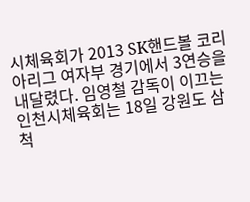시체육회가 2013 SK핸드볼 코리아리그 여자부 경기에서 3연승을 내달렸다. 임영철 감독이 이끄는 인천시체육회는 18일 강원도 삼척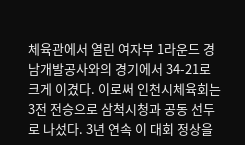체육관에서 열린 여자부 1라운드 경남개발공사와의 경기에서 34-21로 크게 이겼다. 이로써 인천시체육회는 3전 전승으로 삼척시청과 공동 선두로 나섰다. 3년 연속 이 대회 정상을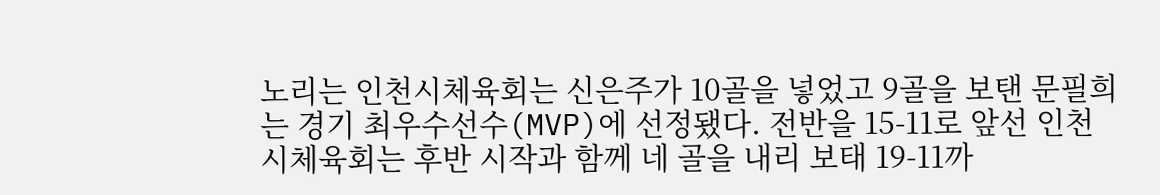노리는 인천시체육회는 신은주가 10골을 넣었고 9골을 보탠 문필희는 경기 최우수선수(MVP)에 선정됐다. 전반을 15-11로 앞선 인천시체육회는 후반 시작과 함께 네 골을 내리 보태 19-11까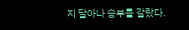지 달아나 승부를 갈랐다.